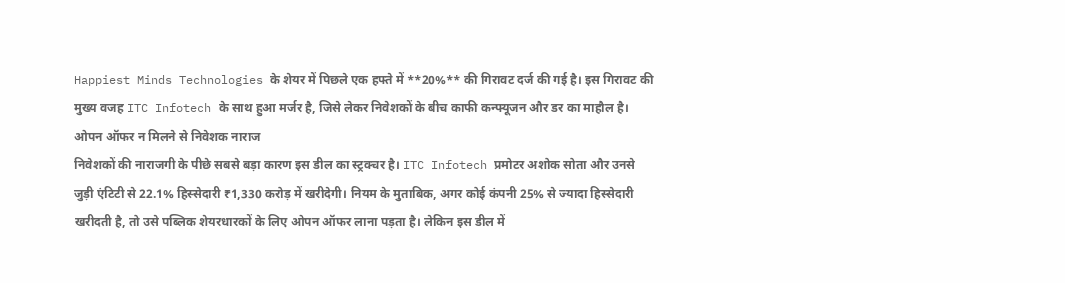Happiest Minds Technologies के शेयर में पिछले एक हफ्ते में **20%** की गिरावट दर्ज की गई है। इस गिरावट की मुख्य वजह ITC Infotech के साथ हुआ मर्जर है, जिसे लेकर निवेशकों के बीच काफी कन्फ्यूजन और डर का माहौल है।
ओपन ऑफर न मिलने से निवेशक नाराज
निवेशकों की नाराजगी के पीछे सबसे बड़ा कारण इस डील का स्ट्रक्चर है। ITC Infotech प्रमोटर अशोक सोता और उनसे जुड़ी एंटिटी से 22.1% हिस्सेदारी ₹1,330 करोड़ में खरीदेगी। नियम के मुताबिक, अगर कोई कंपनी 25% से ज्यादा हिस्सेदारी खरीदती है, तो उसे पब्लिक शेयरधारकों के लिए ओपन ऑफर लाना पड़ता है। लेकिन इस डील में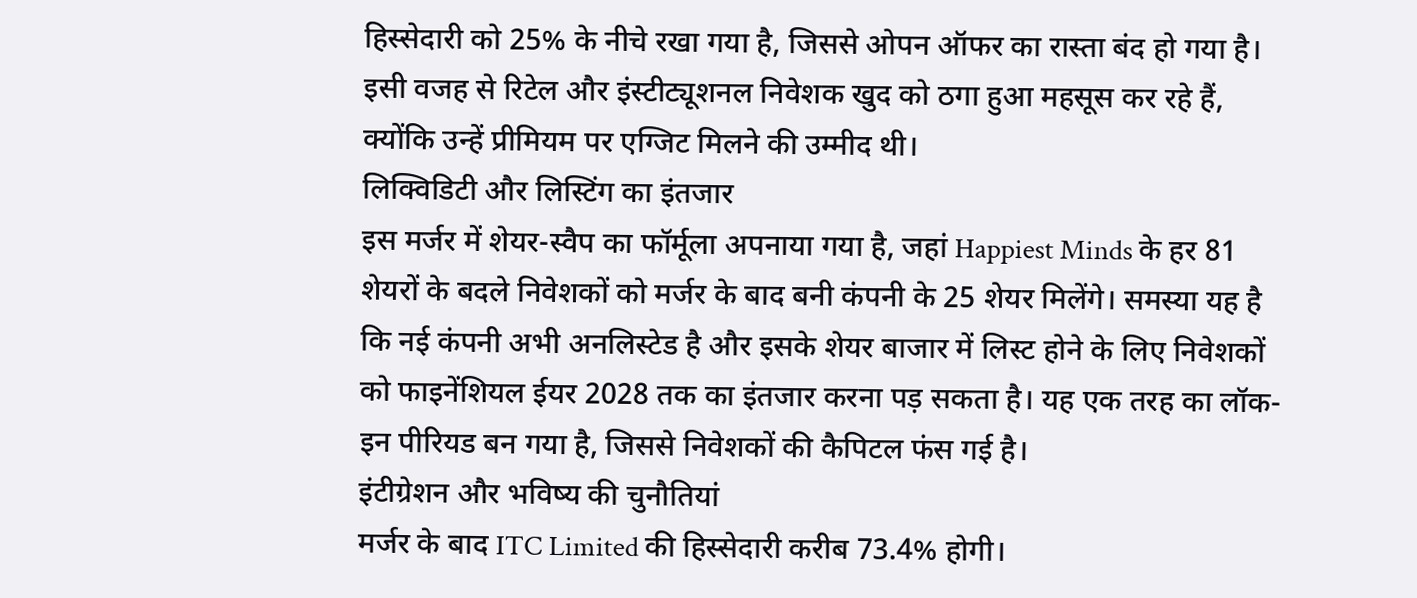हिस्सेदारी को 25% के नीचे रखा गया है, जिससे ओपन ऑफर का रास्ता बंद हो गया है। इसी वजह से रिटेल और इंस्टीट्यूशनल निवेशक खुद को ठगा हुआ महसूस कर रहे हैं, क्योंकि उन्हें प्रीमियम पर एग्जिट मिलने की उम्मीद थी।
लिक्विडिटी और लिस्टिंग का इंतजार
इस मर्जर में शेयर-स्वैप का फॉर्मूला अपनाया गया है, जहां Happiest Minds के हर 81 शेयरों के बदले निवेशकों को मर्जर के बाद बनी कंपनी के 25 शेयर मिलेंगे। समस्या यह है कि नई कंपनी अभी अनलिस्टेड है और इसके शेयर बाजार में लिस्ट होने के लिए निवेशकों को फाइनेंशियल ईयर 2028 तक का इंतजार करना पड़ सकता है। यह एक तरह का लॉक-इन पीरियड बन गया है, जिससे निवेशकों की कैपिटल फंस गई है।
इंटीग्रेशन और भविष्य की चुनौतियां
मर्जर के बाद ITC Limited की हिस्सेदारी करीब 73.4% होगी।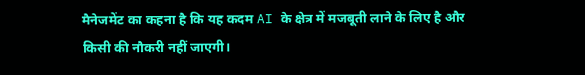मैनेजमेंट का कहना है कि यह कदम AI के क्षेत्र में मजबूती लाने के लिए है और किसी की नौकरी नहीं जाएगी।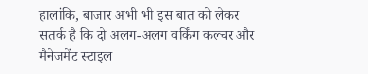हालांकि, बाजार अभी भी इस बात को लेकर सतर्क है कि दो अलग-अलग वर्किंग कल्चर और मैनेजमेंट स्टाइल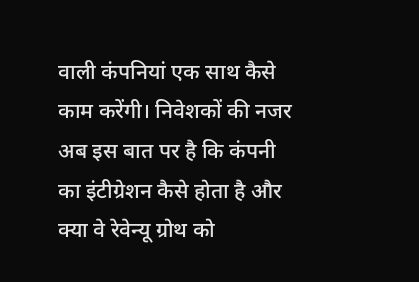वाली कंपनियां एक साथ कैसे काम करेंगी। निवेशकों की नजर अब इस बात पर है कि कंपनी का इंटीग्रेशन कैसे होता है और क्या वे रेवेन्यू ग्रोथ को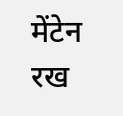मेंटेन रख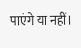पाएंगे या नहीं।